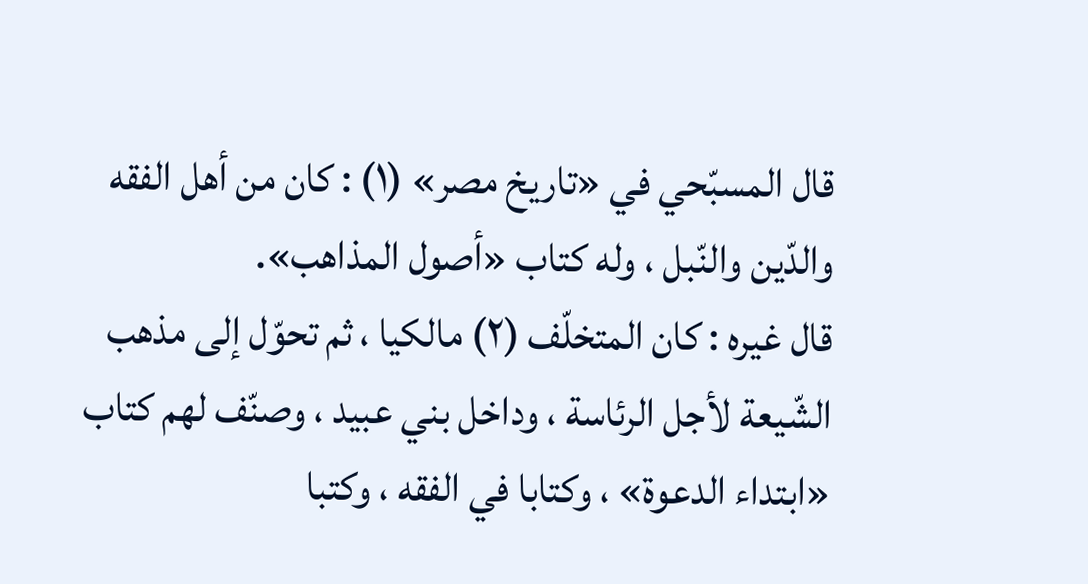قال المسبّحي في «تاريخ مصر» (١) : كان من أهل الفقه والدّين والنّبل ، وله كتاب «أصول المذاهب».
قال غيره : كان المتخلّف (٢) مالكيا ، ثم تحوّل إلى مذهب الشّيعة لأجل الرئاسة ، وداخل بني عبيد ، وصنّف لهم كتاب «ابتداء الدعوة» ، وكتابا في الفقه ، وكتبا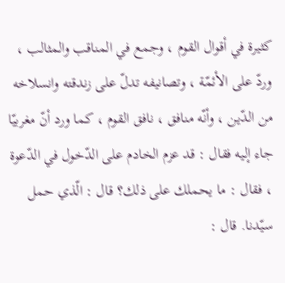كثيرة في أقوال القوم ، وجمع في المناقب والمثالب ، وردّ على الأئمّة ، وتصانيفه تدلّ على زندقته وانسلاخه من الدّين ، وأنّه منافق ، نافق القوم ، كما ورد أنّ مغربيّا جاء إليه فقال : قد عزم الخادم على الدّخول في الدّعوة ، فقال : ما يحملك على ذلك؟ قال : الّذي حمل سيّدنا. قال :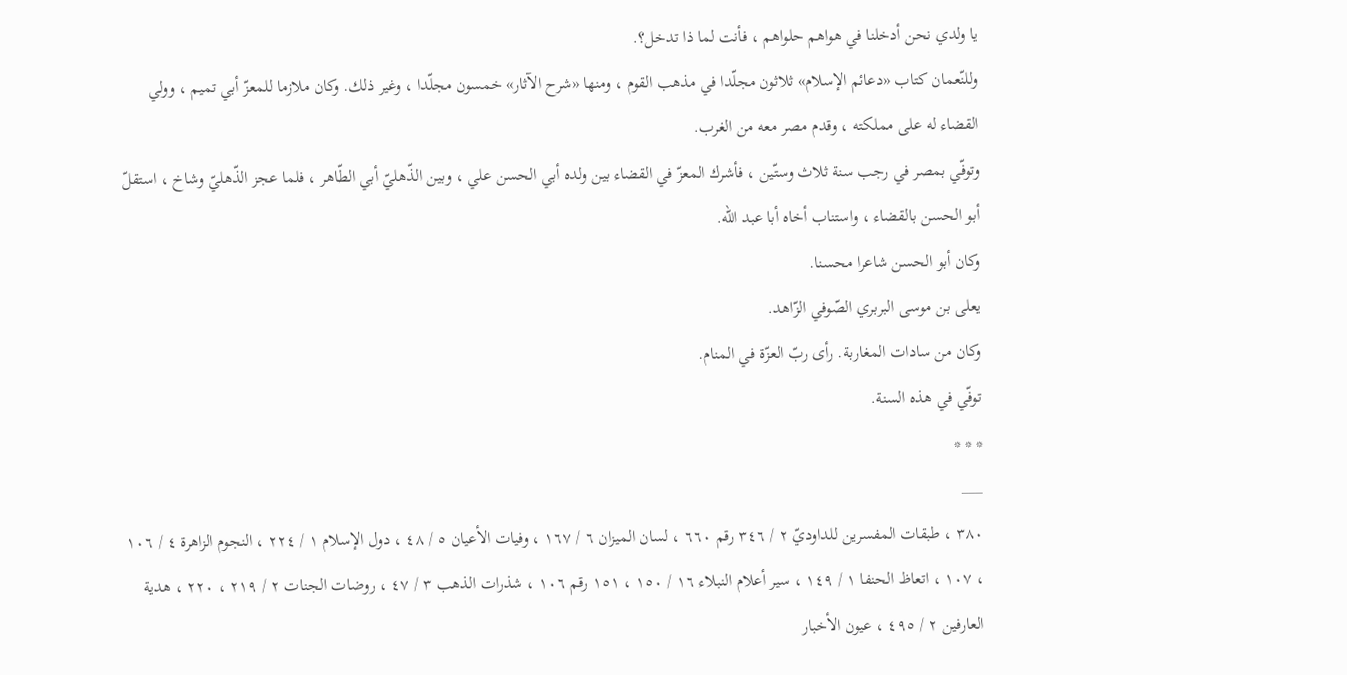يا ولدي نحن أدخلنا في هواهم حلواهم ، فأنت لما ذا تدخل؟.
وللنّعمان كتاب «دعائم الإسلام» ثلاثون مجلّدا في مذهب القوم ، ومنها «شرح الآثار» خمسون مجلّدا ، وغير ذلك. وكان ملازما للمعزّ أبي تميم ، وولي القضاء له على مملكته ، وقدم مصر معه من الغرب.
وتوفّي بمصر في رجب سنة ثلاث وستّين ، فأشرك المعزّ في القضاء بين ولده أبي الحسن علي ، وبين الذّهليّ أبي الطّاهر ، فلما عجز الذّهليّ وشاخ ، استقلّ أبو الحسن بالقضاء ، واستناب أخاه أبا عبد الله.
وكان أبو الحسن شاعرا محسنا.
يعلى بن موسى البربري الصّوفي الزّاهد.
وكان من سادات المغاربة. رأى ربّ العزّة في المنام.
توفّي في هذه السنة.
* * *
___
٣٨٠ ، طبقات المفسرين للداوديّ ٢ / ٣٤٦ رقم ٦٦٠ ، لسان الميزان ٦ / ١٦٧ ، وفيات الأعيان ٥ / ٤٨ ، دول الإسلام ١ / ٢٢٤ ، النجوم الزاهرة ٤ / ١٠٦ ، ١٠٧ ، اتعاظ الحنفا ١ / ١٤٩ ، سير أعلام النبلاء ١٦ / ١٥٠ ، ١٥١ رقم ١٠٦ ، شذرات الذهب ٣ / ٤٧ ، روضات الجنات ٢ / ٢١٩ ، ٢٢٠ ، هدية العارفين ٢ / ٤٩٥ ، عيون الأخبار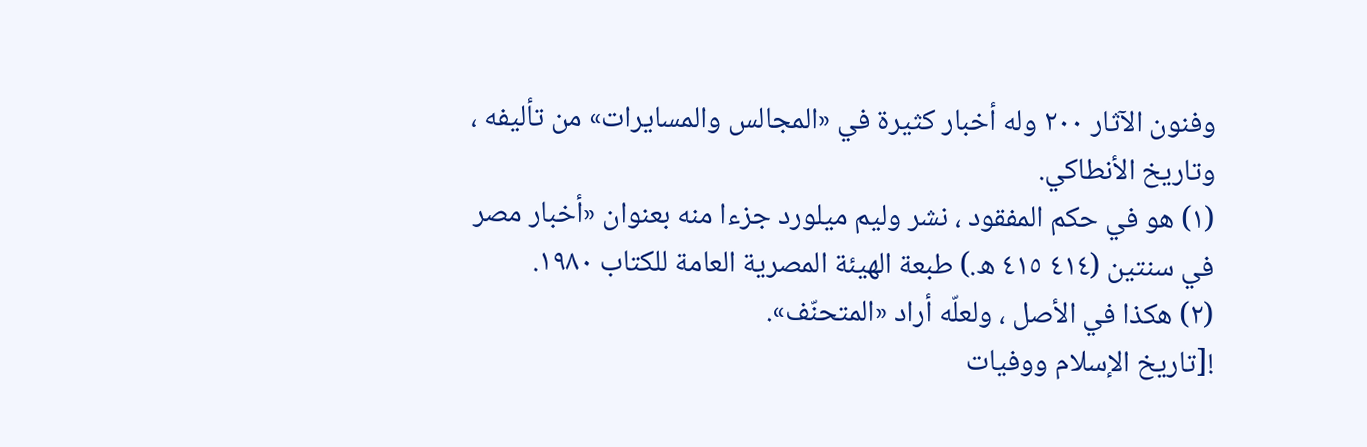وفنون الآثار ٢٠٠ وله أخبار كثيرة في «المجالس والمسايرات» من تأليفه ، وتاريخ الأنطاكي.
(١) هو في حكم المفقود ، نشر وليم ميلورد جزءا منه بعنوان «أخبار مصر في سنتين (٤١٤ ٤١٥ ه.) طبعة الهيئة المصرية العامة للكتاب ١٩٨٠.
(٢) هكذا في الأصل ، ولعلّه أراد «المتحنّف».
![تاريخ الإسلام ووفيات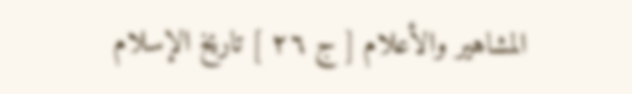المشاهير والأعلام [ ج ٢٦ ] تاريخ الإسلام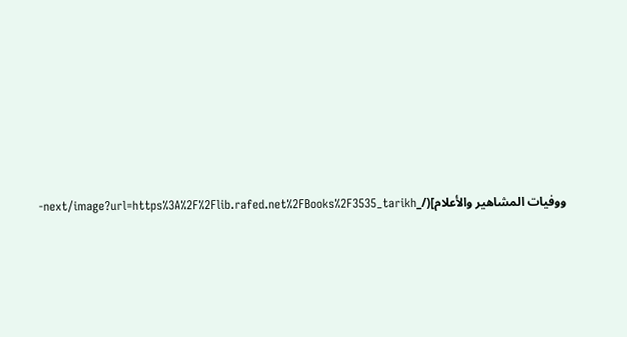ووفيات المشاهير والأعلام](/_next/image?url=https%3A%2F%2Flib.rafed.net%2FBooks%2F3535_tarikh-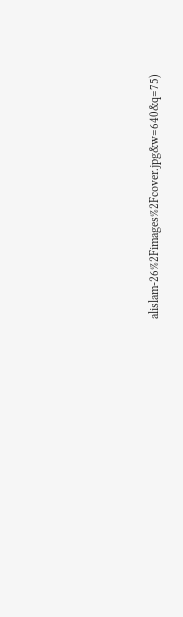alislam-26%2Fimages%2Fcover.jpg&w=640&q=75)